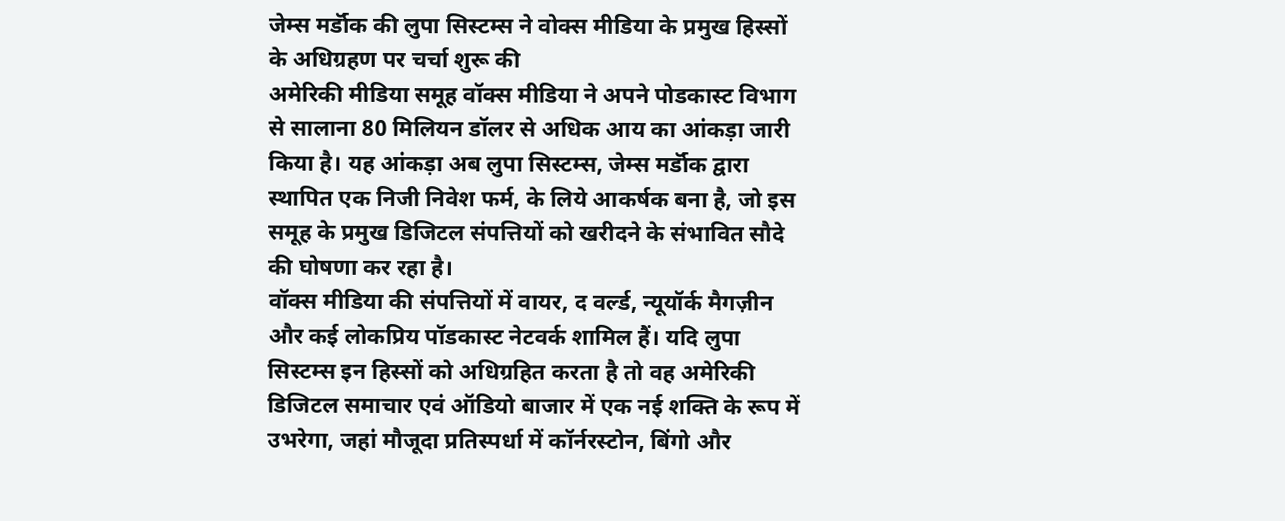जेम्स मर्डॉक की लुपा सिस्टम्स ने वोक्स मीडिया के प्रमुख हिस्सों के अधिग्रहण पर चर्चा शुरू की
अमेरिकी मीडिया समूह वॉक्स मीडिया ने अपने पोडकास्ट विभाग से सालाना 80 मिलियन डॉलर से अधिक आय का आंकड़ा जारी किया है। यह आंकड़ा अब लुपा सिस्टम्स, जेम्स मर्डॉक द्वारा स्थापित एक निजी निवेश फर्म, के लिये आकर्षक बना है, जो इस समूह के प्रमुख डिजिटल संपत्तियों को खरीदने के संभावित सौदे की घोषणा कर रहा है।
वॉक्स मीडिया की संपत्तियों में वायर, द वर्ल्ड, न्यूयॉर्क मैगज़ीन और कई लोकप्रिय पॉडकास्ट नेटवर्क शामिल हैं। यदि लुपा सिस्टम्स इन हिस्सों को अधिग्रहित करता है तो वह अमेरिकी डिजिटल समाचार एवं ऑडियो बाजार में एक नई शक्ति के रूप में उभरेगा, जहां मौजूदा प्रतिस्पर्धा में कॉर्नरस्टोन, बिंगो और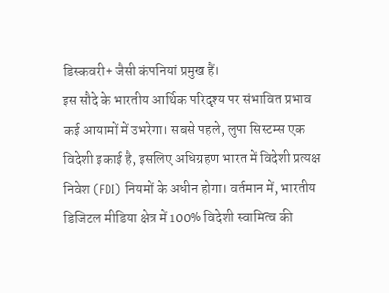डिस्कवरी+ जैसी कंपनियां प्रमुख हैं।
इस सौदे के भारतीय आर्थिक परिदृश्य पर संभावित प्रभाव कई आयामों में उभरेगा। सबसे पहले, लुपा सिस्टम्स एक विदेशी इकाई है, इसलिए अधिग्रहण भारत में विदेशी प्रत्यक्ष निवेश (FDI) नियमों के अधीन होगा। वर्तमान में, भारतीय डिजिटल मीडिया क्षेत्र में 100% विदेशी स्वामित्व की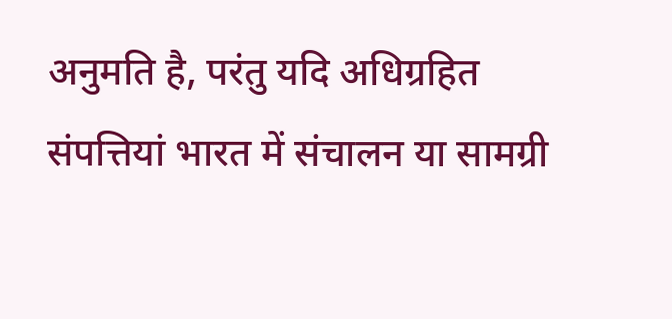अनुमति है, परंतु यदि अधिग्रहित संपत्तियां भारत में संचालन या सामग्री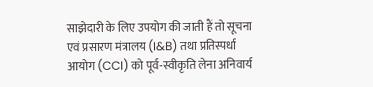साझेदारी के लिए उपयोग की जाती हैं तो सूचना एवं प्रसारण मंत्रालय (I&B) तथा प्रतिस्पर्धा आयोग (CCI) को पूर्व-स्वीकृति लेना अनिवार्य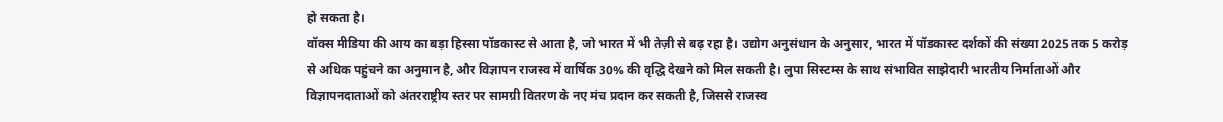हो सकता है।
वॉक्स मीडिया की आय का बड़ा हिस्सा पॉडकास्ट से आता है, जो भारत में भी तेज़ी से बढ़ रहा है। उद्योग अनुसंधान के अनुसार, भारत में पॉडकास्ट दर्शकों की संख्या 2025 तक 5 करोड़ से अधिक पहुंचने का अनुमान है, और विज्ञापन राजस्व में वार्षिक 30% की वृद्धि देखने को मिल सकती है। लुपा सिस्टम्स के साथ संभावित साझेदारी भारतीय निर्माताओं और विज्ञापनदाताओं को अंतरराष्ट्रीय स्तर पर सामग्री वितरण के नए मंच प्रदान कर सकती है, जिससे राजस्व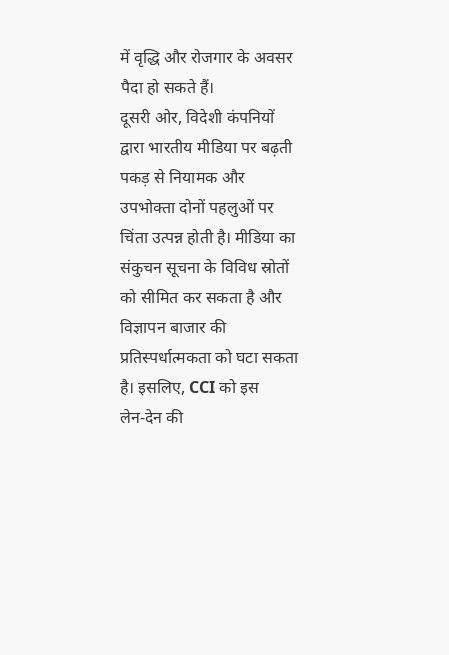में वृद्धि और रोजगार के अवसर पैदा हो सकते हैं।
दूसरी ओर, विदेशी कंपनियों द्वारा भारतीय मीडिया पर बढ़ती पकड़ से नियामक और उपभोक्ता दोनों पहलुओं पर चिंता उत्पन्न होती है। मीडिया का संकुचन सूचना के विविध स्रोतों को सीमित कर सकता है और विज्ञापन बाजार की प्रतिस्पर्धात्मकता को घटा सकता है। इसलिए, CCI को इस लेन‑देन की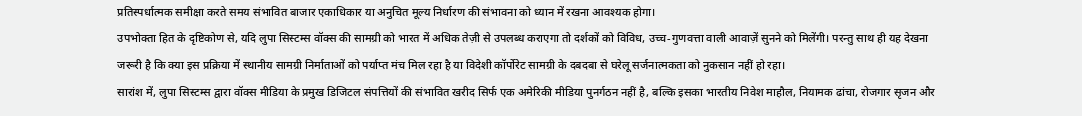प्रतिस्पर्धात्मक समीक्षा करते समय संभावित बाजार एकाधिकार या अनुचित मूल्य निर्धारण की संभावना को ध्यान में रखना आवश्यक होगा।
उपभोक्ता हित के दृष्टिकोण से, यदि लुपा सिस्टम्स वॉक्स की सामग्री को भारत में अधिक तेज़ी से उपलब्ध कराएगा तो दर्शकों को विविध, उच्च‑गुणवत्ता वाली आवाज़ें सुनने को मिलेंगी। परन्तु साथ ही यह देखना जरूरी है कि क्या इस प्रक्रिया में स्थानीय सामग्री निर्माताओं को पर्याप्त मंच मिल रहा है या विदेशी कॉर्पोरेट सामग्री के दबदबा से घरेलू सर्जनात्मकता को नुकसान नहीं हो रहा।
सारांश में, लुपा सिस्टम्स द्वारा वॉक्स मीडिया के प्रमुख डिजिटल संपत्तियों की संभावित खरीद सिर्फ एक अमेरिकी मीडिया पुनर्गठन नहीं है, बल्कि इसका भारतीय निवेश माहौल, नियामक ढांचा, रोजगार सृजन और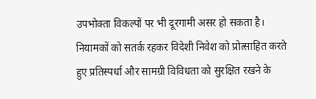उपभोक्ता विकल्पों पर भी दूरगामी असर हो सकता है। नियामकों को सतर्क रहकर विदेशी निवेश को प्रोत्साहित करते हुए प्रतिस्पर्धा और सामग्री विविधता को सुरक्षित रखने के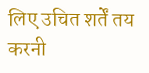लिए उचित शर्तें तय करनी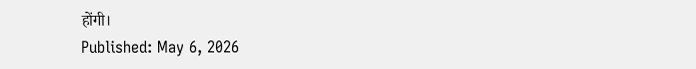होंगी।
Published: May 6, 2026